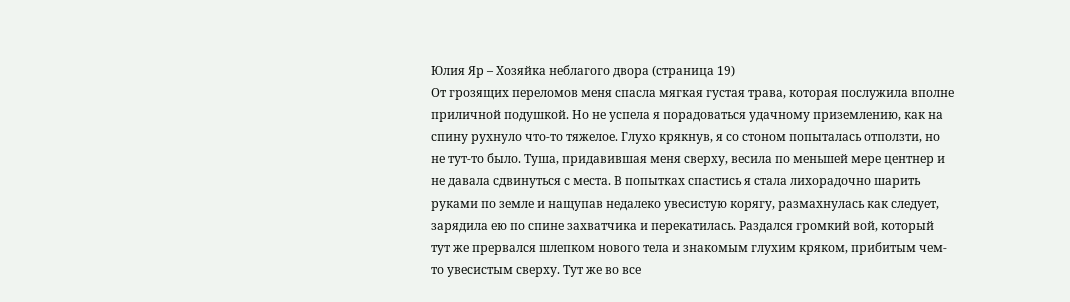Юлия Яр – Хозяйка неблагого двора (страница 19)
От грозящих переломов меня спасла мягкая густая трава, которая послужила вполне приличной подушкой. Но не успела я порадоваться удачному приземлению, как на спину рухнуло что-то тяжелое. Глухо крякнув, я со стоном попыталась отползти, но не тут-то было. Туша, придавившая меня сверху, весила по меньшей мере центнер и не давала сдвинуться с места. В попытках спастись я стала лихорадочно шарить руками по земле и нащупав недалеко увесистую корягу, размахнулась как следует, зарядила ею по спине захватчика и перекатилась. Раздался громкий вой, который тут же прервался шлепком нового тела и знакомым глухим кряком, прибитым чем-то увесистым сверху. Тут же во все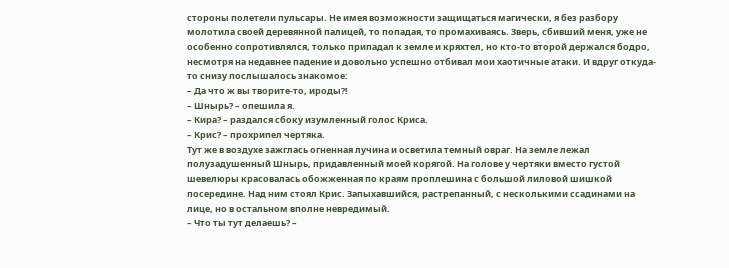стороны полетели пульсары. Не имея возможности защищаться магически, я без разбору молотила своей деревянной палицей, то попадая, то промахиваясь. Зверь, сбивший меня, уже не особенно сопротивлялся, только припадал к земле и кряхтел, но кто-то второй держался бодро, несмотря на недавнее падение и довольно успешно отбивал мои хаотичные атаки. И вдруг откуда-то снизу послышалось знакомое:
– Да что ж вы творите-то, ироды?!
– Шнырь? – опешила я.
– Кира? – раздался сбоку изумленный голос Криса.
– Крис? – прохрипел чертяка.
Тут же в воздухе зажглась огненная лучина и осветила темный овраг. На земле лежал полузадушенный Шнырь, придавленный моей корягой. На голове у чертяки вместо густой шевелюры красовалась обожженная по краям проплешина с большой лиловой шишкой посередине. Над ним стоял Крис. Запыхавшийся, растрепанный, с несколькими ссадинами на лице, но в остальном вполне невредимый.
– Что ты тут делаешь? –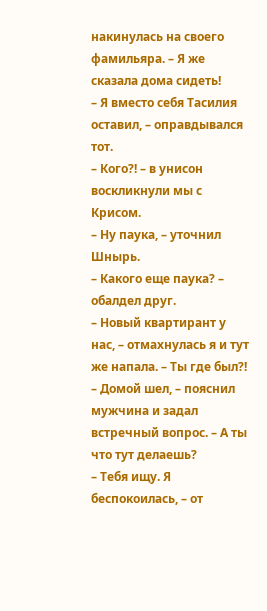накинулась на своего фамильяра. – Я же сказала дома сидеть!
– Я вместо себя Тасилия оставил, – оправдывался тот.
– Кого?! – в унисон воскликнули мы с Крисом.
– Ну паука, – уточнил Шнырь.
– Какого еще паука? – обалдел друг.
– Новый квартирант у нас, – отмахнулась я и тут же напала. – Ты где был?!
– Домой шел, – пояснил мужчина и задал встречный вопрос. – А ты что тут делаешь?
– Тебя ищу. Я беспокоилась, – от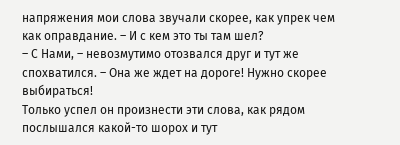напряжения мои слова звучали скорее, как упрек чем как оправдание. – И с кем это ты там шел?
– С Нами, – невозмутимо отозвался друг и тут же спохватился. – Она же ждет на дороге! Нужно скорее выбираться!
Только успел он произнести эти слова, как рядом послышался какой-то шорох и тут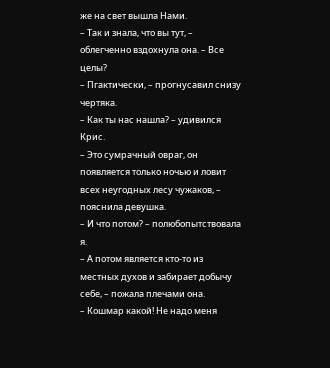же на свет вышла Нами.
– Так и знала, что вы тут, – облегченно вздохнула она. – Все целы?
– Пгактически, – прогнусавил снизу чертяка.
– Как ты нас нашла? – удивился Крис.
– Это сумрачный овраг, он появляется только ночью и ловит всех неугодных лесу чужаков, – пояснила девушка.
– И что потом? – полюбопытствовала я.
– А потом является кто-то из местных духов и забирает добычу себе, – пожала плечами она.
– Кошмар какой! Не надо меня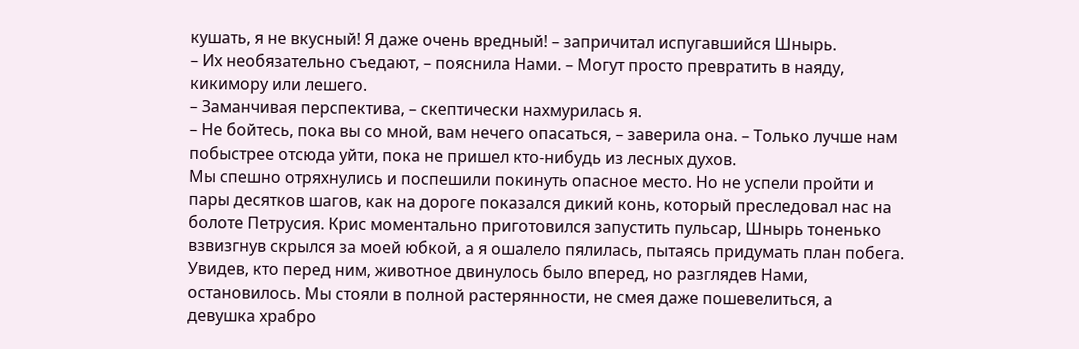кушать, я не вкусный! Я даже очень вредный! – запричитал испугавшийся Шнырь.
– Их необязательно съедают, – пояснила Нами. – Могут просто превратить в наяду, кикимору или лешего.
– Заманчивая перспектива, – скептически нахмурилась я.
– Не бойтесь, пока вы со мной, вам нечего опасаться, – заверила она. – Только лучше нам побыстрее отсюда уйти, пока не пришел кто-нибудь из лесных духов.
Мы спешно отряхнулись и поспешили покинуть опасное место. Но не успели пройти и пары десятков шагов, как на дороге показался дикий конь, который преследовал нас на болоте Петрусия. Крис моментально приготовился запустить пульсар, Шнырь тоненько взвизгнув скрылся за моей юбкой, а я ошалело пялилась, пытаясь придумать план побега. Увидев, кто перед ним, животное двинулось было вперед, но разглядев Нами, остановилось. Мы стояли в полной растерянности, не смея даже пошевелиться, а девушка храбро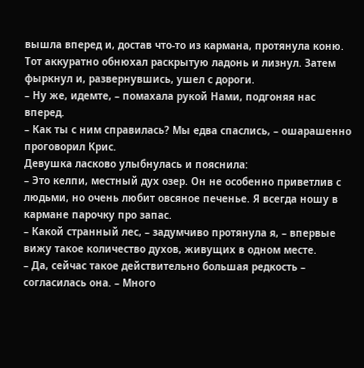вышла вперед и, достав что-то из кармана, протянула коню. Тот аккуратно обнюхал раскрытую ладонь и лизнул. Затем фыркнул и, развернувшись, ушел с дороги.
– Ну же, идемте, – помахала рукой Нами, подгоняя нас вперед.
– Как ты с ним справилась? Мы едва спаслись, – ошарашенно проговорил Крис.
Девушка ласково улыбнулась и пояснила:
– Это келпи, местный дух озер. Он не особенно приветлив с людьми, но очень любит овсяное печенье. Я всегда ношу в кармане парочку про запас.
– Какой странный лес, – задумчиво протянула я, – впервые вижу такое количество духов, живущих в одном месте.
– Да, сейчас такое действительно большая редкость – согласилась она. – Много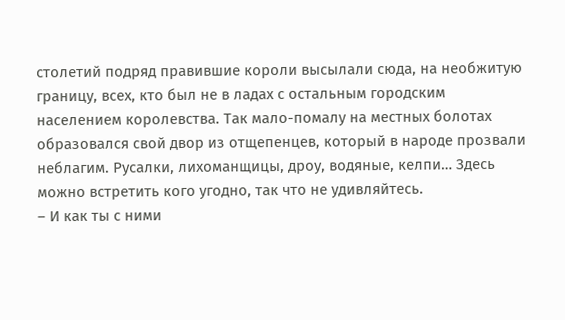столетий подряд правившие короли высылали сюда, на необжитую границу, всех, кто был не в ладах с остальным городским населением королевства. Так мало-помалу на местных болотах образовался свой двор из отщепенцев, который в народе прозвали неблагим. Русалки, лихоманщицы, дроу, водяные, келпи… Здесь можно встретить кого угодно, так что не удивляйтесь.
– И как ты с ними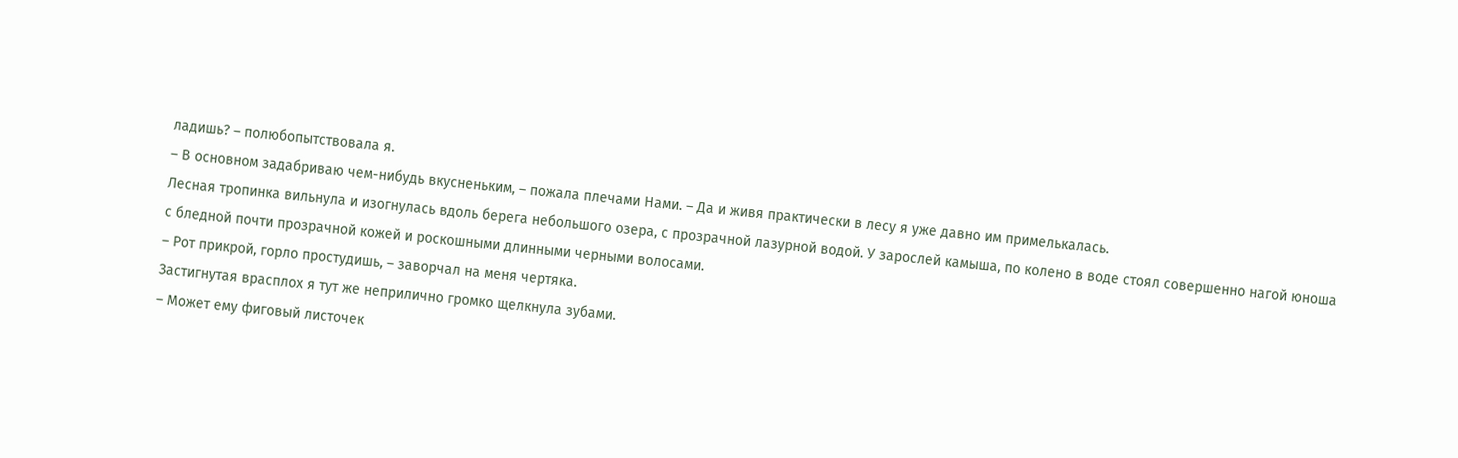ладишь? – полюбопытствовала я.
– В основном задабриваю чем-нибудь вкусненьким, – пожала плечами Нами. – Да и живя практически в лесу я уже давно им примелькалась.
Лесная тропинка вильнула и изогнулась вдоль берега небольшого озера, с прозрачной лазурной водой. У зарослей камыша, по колено в воде стоял совершенно нагой юноша с бледной почти прозрачной кожей и роскошными длинными черными волосами.
– Рот прикрой, горло простудишь, – заворчал на меня чертяка.
Застигнутая врасплох я тут же неприлично громко щелкнула зубами.
– Может ему фиговый листочек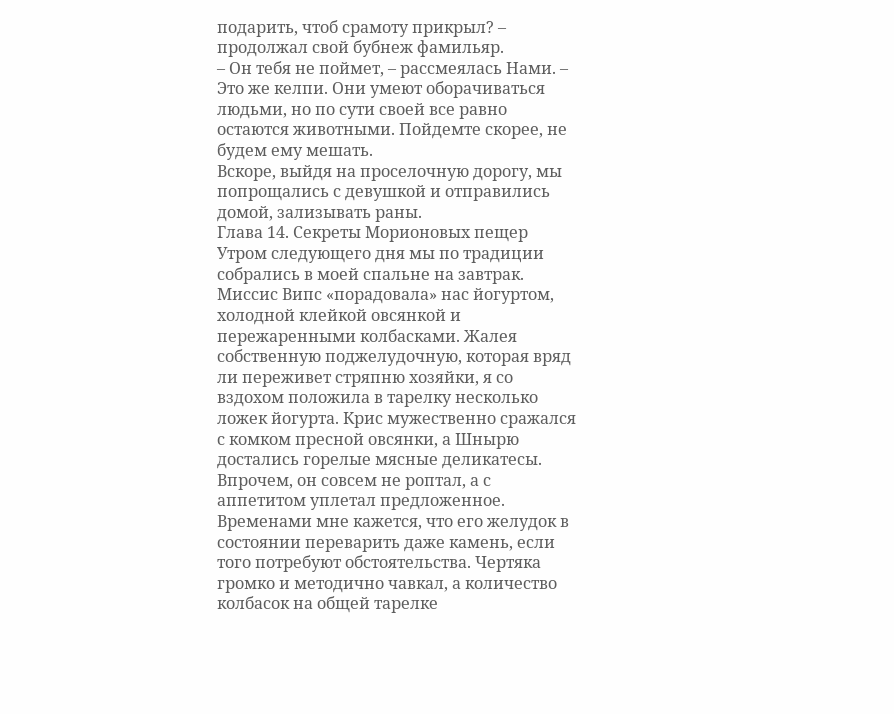подарить, чтоб срамоту прикрыл? – продолжал свой бубнеж фамильяр.
– Он тебя не поймет, – рассмеялась Нами. – Это же келпи. Они умеют оборачиваться людьми, но по сути своей все равно остаются животными. Пойдемте скорее, не будем ему мешать.
Вскоре, выйдя на проселочную дорогу, мы попрощались с девушкой и отправились домой, зализывать раны.
Глава 14. Секреты Морионовых пещер
Утром следующего дня мы по традиции собрались в моей спальне на завтрак. Миссис Випс «порадовала» нас йогуртом, холодной клейкой овсянкой и пережаренными колбасками. Жалея собственную поджелудочную, которая вряд ли переживет стряпню хозяйки, я со вздохом положила в тарелку несколько ложек йогурта. Крис мужественно сражался с комком пресной овсянки, а Шнырю достались горелые мясные деликатесы. Впрочем, он совсем не роптал, а с аппетитом уплетал предложенное. Временами мне кажется, что его желудок в состоянии переварить даже камень, если того потребуют обстоятельства. Чертяка громко и методично чавкал, а количество колбасок на общей тарелке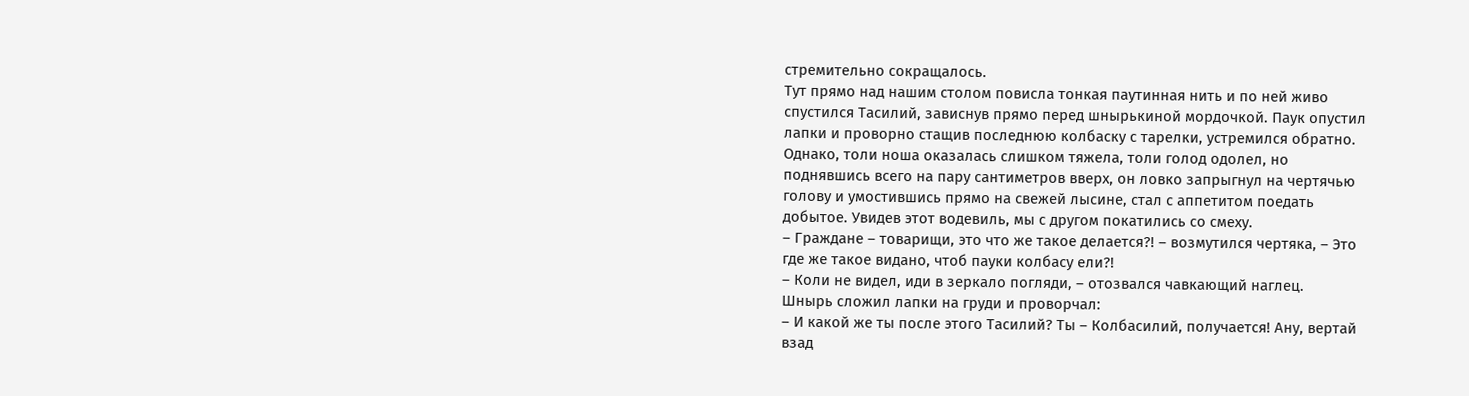стремительно сокращалось.
Тут прямо над нашим столом повисла тонкая паутинная нить и по ней живо спустился Тасилий, зависнув прямо перед шнырькиной мордочкой. Паук опустил лапки и проворно стащив последнюю колбаску с тарелки, устремился обратно. Однако, толи ноша оказалась слишком тяжела, толи голод одолел, но поднявшись всего на пару сантиметров вверх, он ловко запрыгнул на чертячью голову и умостившись прямо на свежей лысине, стал с аппетитом поедать добытое. Увидев этот водевиль, мы с другом покатились со смеху.
– Граждане – товарищи, это что же такое делается?! – возмутился чертяка, – Это где же такое видано, чтоб пауки колбасу ели?!
– Коли не видел, иди в зеркало погляди, – отозвался чавкающий наглец.
Шнырь сложил лапки на груди и проворчал:
– И какой же ты после этого Тасилий? Ты – Колбасилий, получается! Ану, вертай взад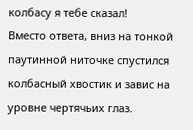колбасу я тебе сказал!
Вместо ответа, вниз на тонкой паутинной ниточке спустился колбасный хвостик и завис на уровне чертячьих глаз.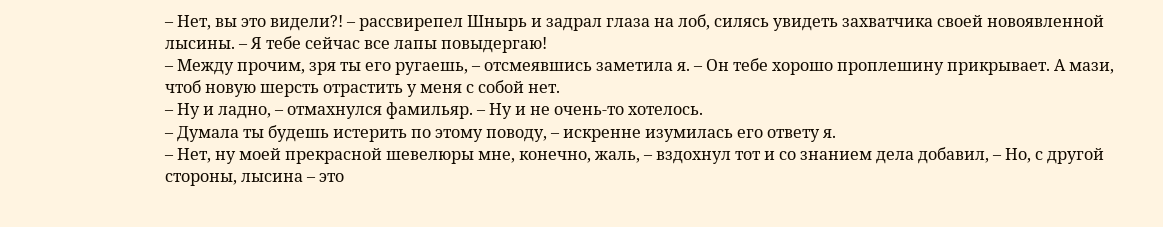– Нет, вы это видели?! – рассвирепел Шнырь и задрал глаза на лоб, силясь увидеть захватчика своей новоявленной лысины. – Я тебе сейчас все лапы повыдергаю!
– Между прочим, зря ты его ругаешь, – отсмеявшись заметила я. – Он тебе хорошо проплешину прикрывает. А мази, чтоб новую шерсть отрастить у меня с собой нет.
– Ну и ладно, – отмахнулся фамильяр. – Ну и не очень-то хотелось.
– Думала ты будешь истерить по этому поводу, – искренне изумилась его ответу я.
– Нет, ну моей прекрасной шевелюры мне, конечно, жаль, – вздохнул тот и со знанием дела добавил, – Но, с другой стороны, лысина – это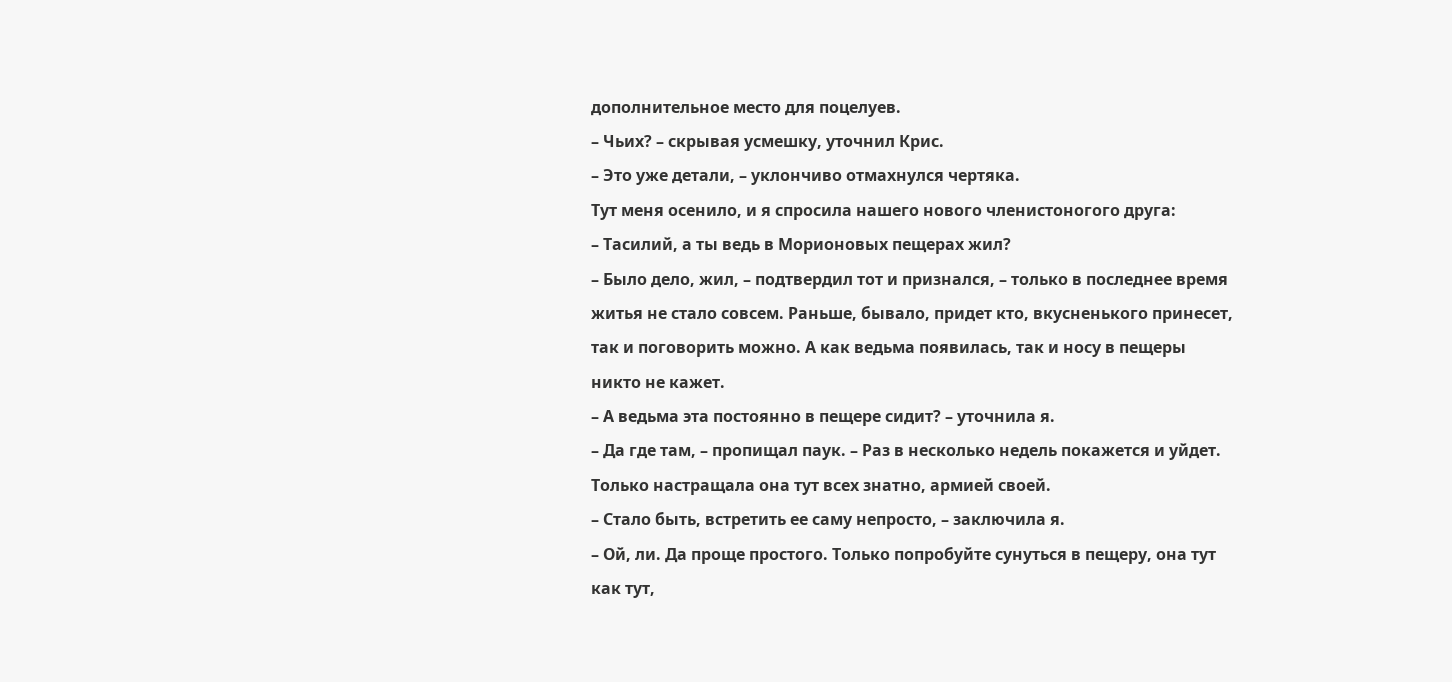дополнительное место для поцелуев.
– Чьих? – скрывая усмешку, уточнил Крис.
– Это уже детали, – уклончиво отмахнулся чертяка.
Тут меня осенило, и я спросила нашего нового членистоногого друга:
– Тасилий, а ты ведь в Морионовых пещерах жил?
– Было дело, жил, – подтвердил тот и признался, – только в последнее время житья не стало совсем. Раньше, бывало, придет кто, вкусненького принесет, так и поговорить можно. А как ведьма появилась, так и носу в пещеры никто не кажет.
– А ведьма эта постоянно в пещере сидит? – уточнила я.
– Да где там, – пропищал паук. – Раз в несколько недель покажется и уйдет. Только настращала она тут всех знатно, армией своей.
– Стало быть, встретить ее саму непросто, – заключила я.
– Ой, ли. Да проще простого. Только попробуйте сунуться в пещеру, она тут как тут,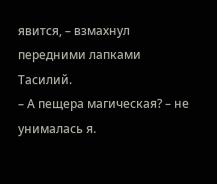явится, – взмахнул передними лапками Тасилий.
– А пещера магическая? – не унималась я.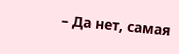– Да нет, самая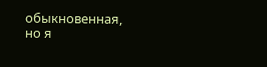обыкновенная, но я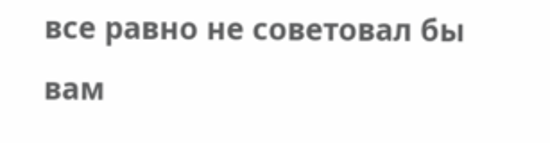все равно не советовал бы вам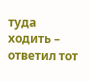туда ходить – ответил тот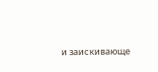и заискивающе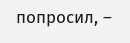попросил, –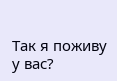Так я поживу у вас?